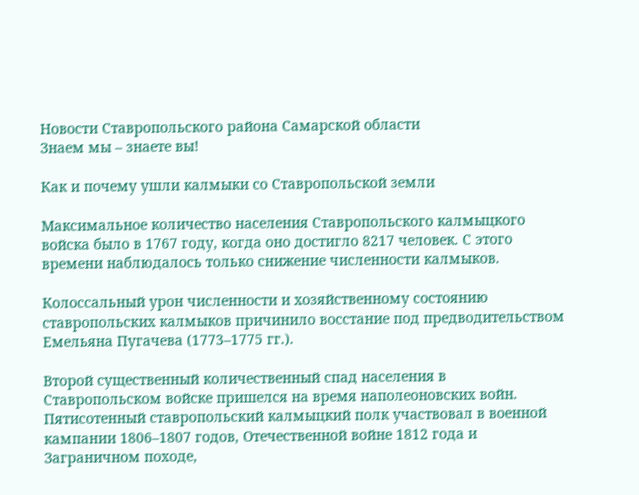Новости Ставропольского района Самарской области
Знаем мы – знаете вы!

Как и почему ушли калмыки со Ставропольской земли

Максимальное количество населения Ставропольского калмыцкого войска было в 1767 году, когда оно достигло 8217 человек. С этого времени наблюдалось только снижение численности калмыков.

Колоссальный урон численности и хозяйственному состоянию ставропольских калмыков причинило восстание под предводительством Емельяна Пугачева (1773–1775 гг.).

Второй существенный количественный спад населения в Ставропольском войске пришелся на время наполеоновских войн. Пятисотенный ставропольский калмыцкий полк участвовал в военной кампании 1806–1807 годов, Отечественной войне 1812 года и Заграничном походе,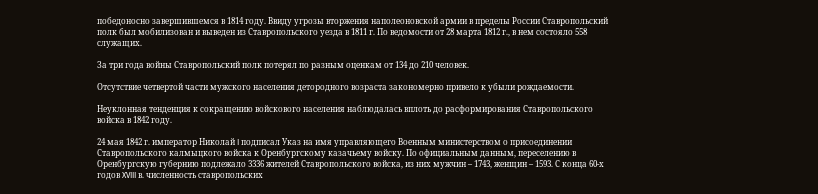победоносно завершившемся в 1814 году. Ввиду угрозы вторжения наполеоновской армии в пределы России Ставропольский полк был мобилизован и выведен из Ставропольского уезда в 1811 г. По ведомости от 28 марта 1812 г., в нем состояло 558 служащих.

За три года войны Ставропольский полк потерял по разным оценкам от 134 до 210 человек.

Отсутствие четвертой части мужского населения детородного возраста закономерно привело к убыли рождаемости.

Неуклонная тенденция к сокращению войскового населения наблюдалась вплоть до расформирования Ставропольского войска в 1842 году.

24 мая 1842 г. император Николай I подписал Указ на имя управляющего Военным министерством о присоединении Ставропольского калмыцкого войска к Оренбургскому казачьему войску. По официальным данным, переселению в Оренбургскую губернию подлежало 3336 жителей Ставропольского войска, из них мужчин – 1743, женщин – 1593. С конца 60-х годов XVIII в. численность ставропольских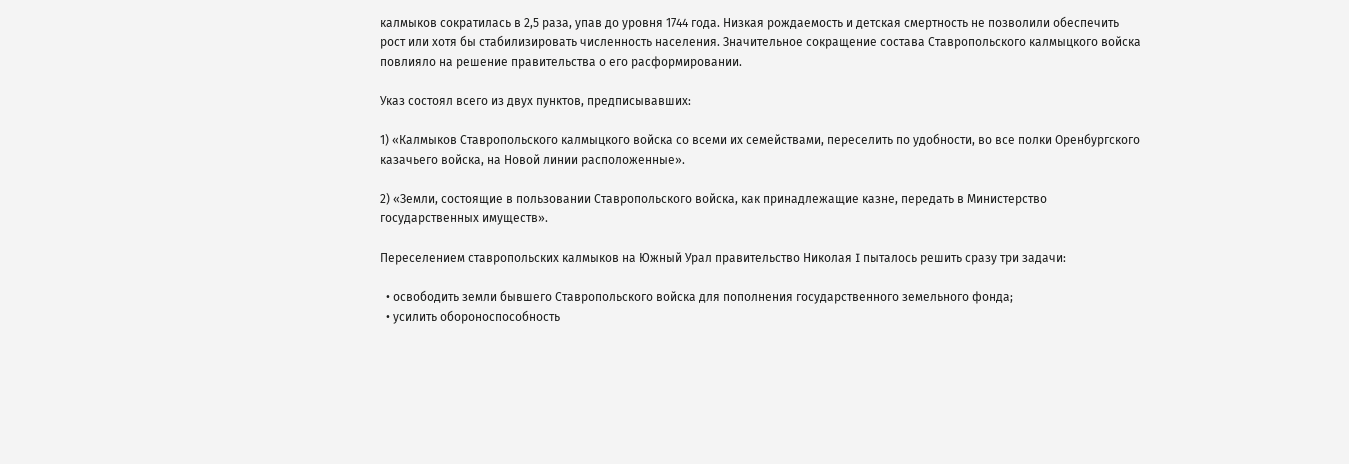калмыков сократилась в 2,5 раза, упав до уровня 1744 года. Низкая рождаемость и детская смертность не позволили обеспечить рост или хотя бы стабилизировать численность населения. Значительное сокращение состава Ставропольского калмыцкого войска повлияло на решение правительства о его расформировании.

Указ состоял всего из двух пунктов, предписывавших:

1) «Калмыков Ставропольского калмыцкого войска со всеми их семействами, переселить по удобности, во все полки Оренбургского казачьего войска, на Новой линии расположенные».

2) «Земли, состоящие в пользовании Ставропольского войска, как принадлежащие казне, передать в Министерство государственных имуществ».

Переселением ставропольских калмыков на Южный Урал правительство Николая I пыталось решить сразу три задачи:

  • освободить земли бывшего Ставропольского войска для пополнения государственного земельного фонда;
  • усилить обороноспособность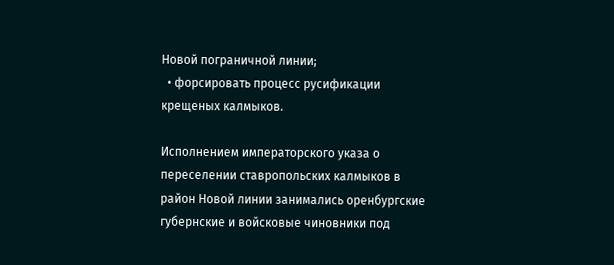Новой пограничной линии;
  • форсировать процесс русификации крещеных калмыков.

Исполнением императорского указа о переселении ставропольских калмыков в район Новой линии занимались оренбургские губернские и войсковые чиновники под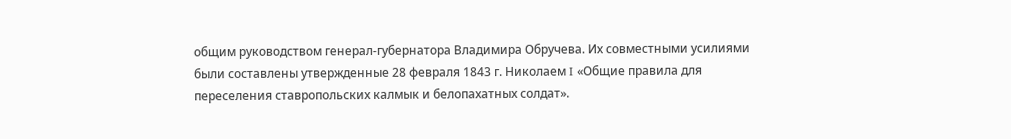общим руководством генерал-губернатора Владимира Обручева. Их совместными усилиями были составлены утвержденные 28 февраля 1843 г. Николаем I «Общие правила для переселения ставропольских калмык и белопахатных солдат».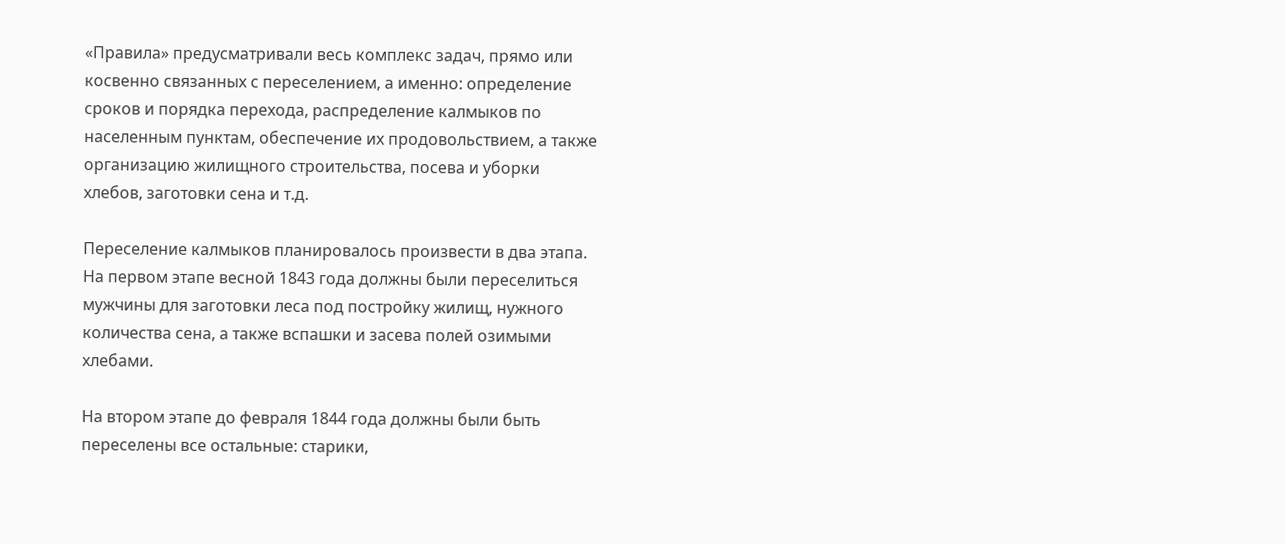«Правила» предусматривали весь комплекс задач, прямо или косвенно связанных с переселением, а именно: определение сроков и порядка перехода, распределение калмыков по населенным пунктам, обеспечение их продовольствием, а также организацию жилищного строительства, посева и уборки хлебов, заготовки сена и т.д.

Переселение калмыков планировалось произвести в два этапа. На первом этапе весной 1843 года должны были переселиться мужчины для заготовки леса под постройку жилищ, нужного количества сена, а также вспашки и засева полей озимыми хлебами.

На втором этапе до февраля 1844 года должны были быть переселены все остальные: старики,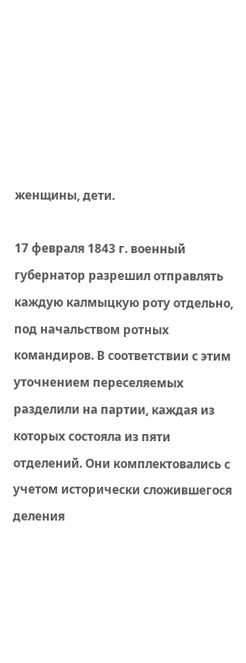женщины, дети.

17 февраля 1843 г. военный губернатор разрешил отправлять каждую калмыцкую роту отдельно, под начальством ротных командиров. В соответствии с этим уточнением переселяемых разделили на партии, каждая из которых состояла из пяти отделений. Они комплектовались с учетом исторически сложившегося деления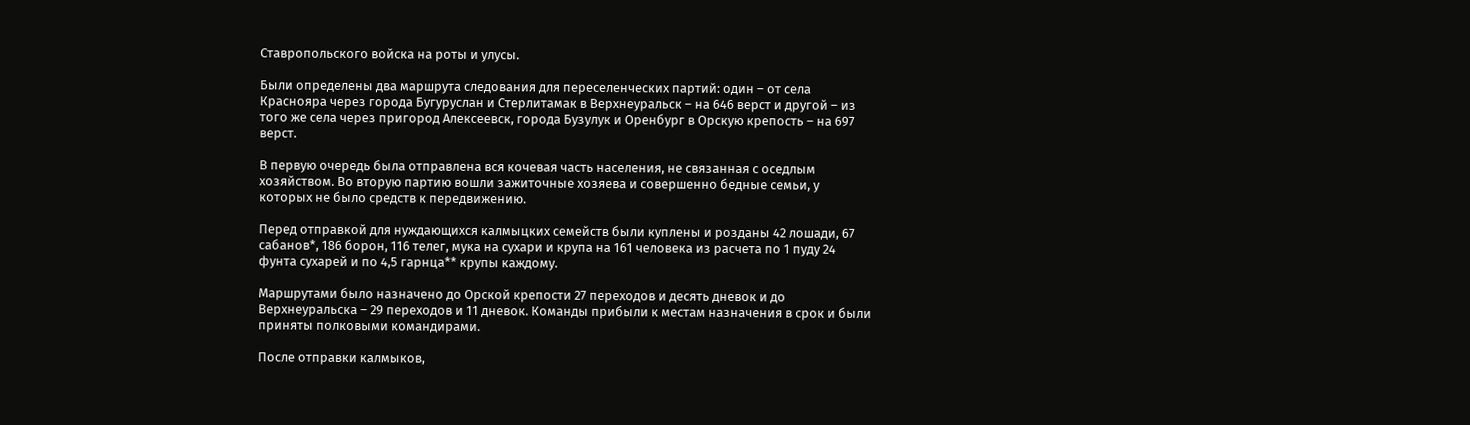Ставропольского войска на роты и улусы.

Были определены два маршрута следования для переселенческих партий: один – от села Краснояра через города Бугуруслан и Стерлитамак в Верхнеуральск – на 646 верст и другой – из того же села через пригород Алексеевск, города Бузулук и Оренбург в Орскую крепость – на 697 верст.

В первую очередь была отправлена вся кочевая часть населения, не связанная с оседлым хозяйством. Во вторую партию вошли зажиточные хозяева и совершенно бедные семьи, у которых не было средств к передвижению.

Перед отправкой для нуждающихся калмыцких семейств были куплены и розданы 42 лошади, 67 сабанов*, 186 борон, 116 телег, мука на сухари и крупа на 161 человека из расчета по 1 пуду 24 фунта сухарей и по 4,5 гарнца** крупы каждому.

Маршрутами было назначено до Орской крепости 27 переходов и десять дневок и до Верхнеуральска – 29 переходов и 11 дневок. Команды прибыли к местам назначения в срок и были приняты полковыми командирами.

После отправки калмыков,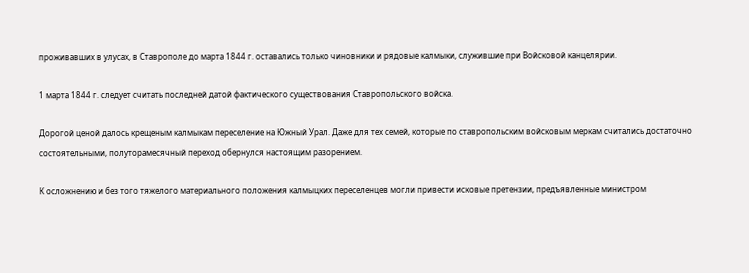проживавших в улусах, в Ставрополе до марта 1844 г. оставались только чиновники и рядовые калмыки, служившие при Войсковой канцелярии.

1 марта 1844 г. следует считать последней датой фактического существования Ставропольского войска.

Дорогой ценой далось крещеным калмыкам переселение на Южный Урал. Даже для тех семей, которые по ставропольским войсковым меркам считались достаточно состоятельными, полуторамесячный переход обернулся настоящим разорением.

К осложнению и без того тяжелого материального положения калмыцких переселенцев могли привести исковые претензии, предъявленные министром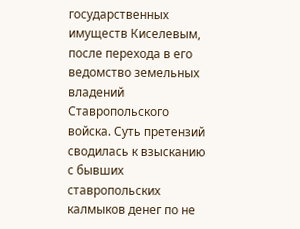государственных имуществ Киселевым, после перехода в его ведомство земельных владений Ставропольского войска. Суть претензий сводилась к взысканию с бывших ставропольских калмыков денег по не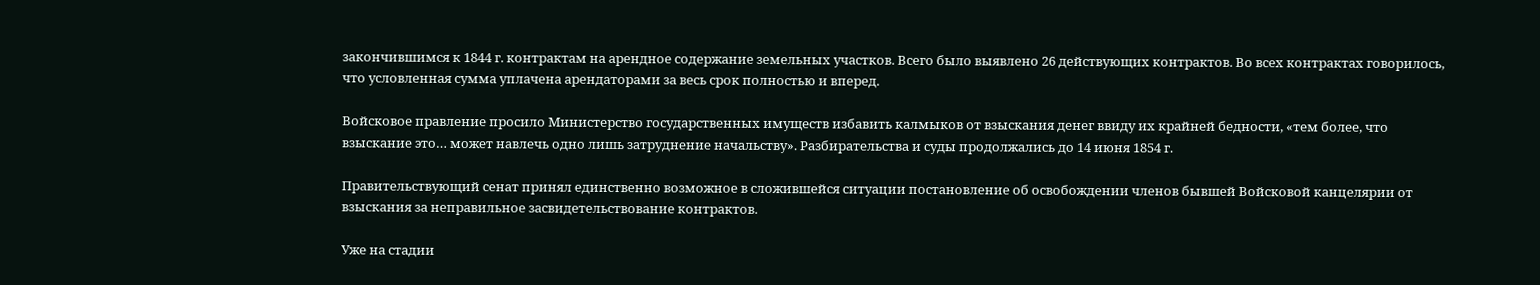закончившимся к 1844 г. контрактам на арендное содержание земельных участков. Всего было выявлено 26 действующих контрактов. Во всех контрактах говорилось, что условленная сумма уплачена арендаторами за весь срок полностью и вперед.

Войсковое правление просило Министерство государственных имуществ избавить калмыков от взыскания денег ввиду их крайней бедности, «тем более, что взыскание это… может навлечь одно лишь затруднение начальству». Разбирательства и суды продолжались до 14 июня 1854 г.

Правительствующий сенат принял единственно возможное в сложившейся ситуации постановление об освобождении членов бывшей Войсковой канцелярии от взыскания за неправильное засвидетельствование контрактов.

Уже на стадии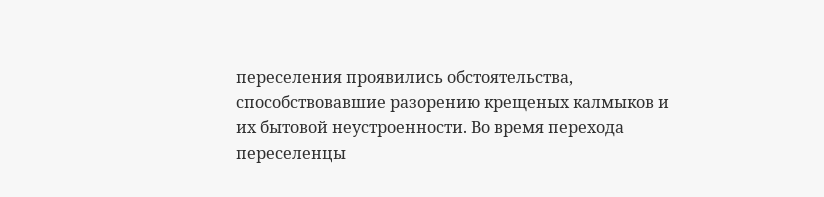переселения проявились обстоятельства, способствовавшие разорению крещеных калмыков и их бытовой неустроенности. Во время перехода переселенцы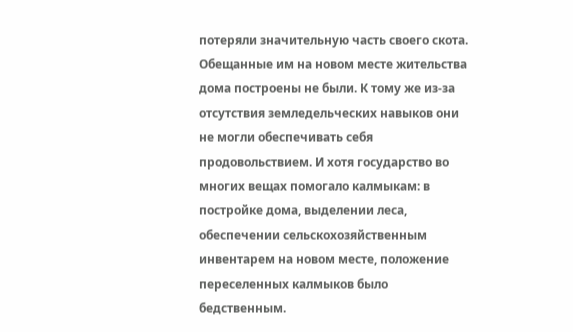потеряли значительную часть своего скота. Обещанные им на новом месте жительства дома построены не были. К тому же из-за отсутствия земледельческих навыков они не могли обеспечивать себя продовольствием. И хотя государство во многих вещах помогало калмыкам: в постройке дома, выделении леса, обеспечении сельскохозяйственным инвентарем на новом месте, положение переселенных калмыков было бедственным.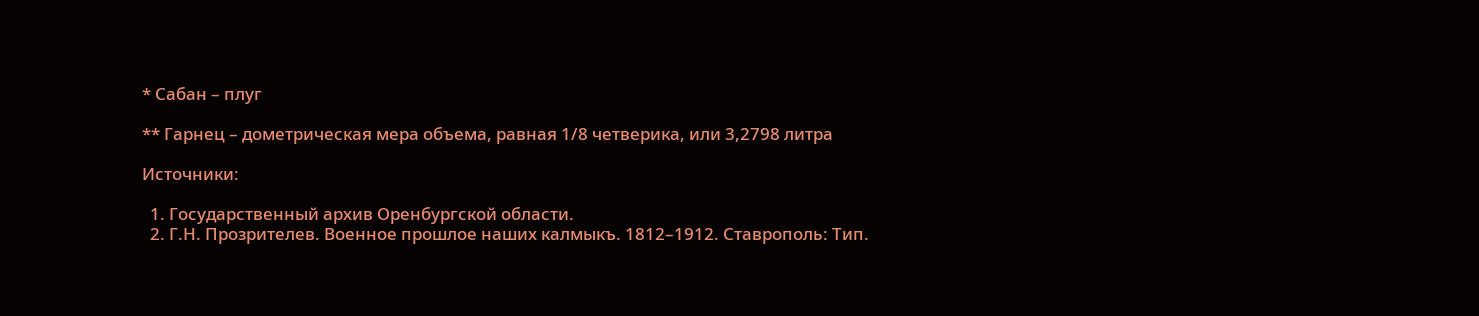* Сабан – плуг

** Гарнец – дометрическая мера объема, равная 1/8 четверика, или 3,2798 литра

Источники:

  1. Государственный архив Оренбургской области.
  2. Г.Н. Прозрителев. Военное прошлое наших калмыкъ. 1812–1912. Ставрополь: Тип.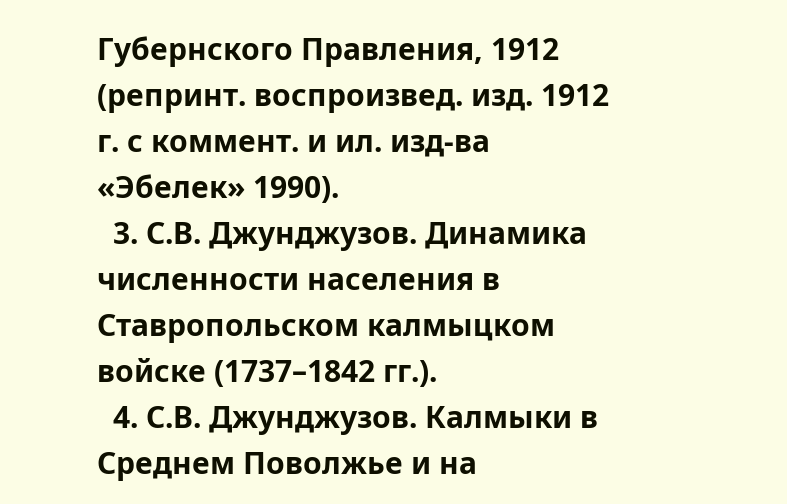Губернского Правления, 1912 (репринт. воспроизвед. изд. 1912 г. с коммент. и ил. изд-ва «Эбелек» 1990).
  3. С.В. Джунджузов. Динамика численности населения в Ставропольском калмыцком войске (1737–1842 гг.).
  4. С.В. Джунджузов. Калмыки в Среднем Поволжье и на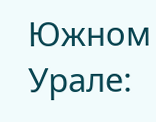Южном Урале: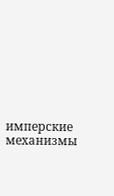имперские механизмы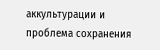аккультурации и проблема сохранения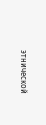этнической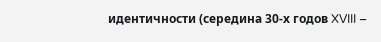идентичности (середина 30-х годов XVIII –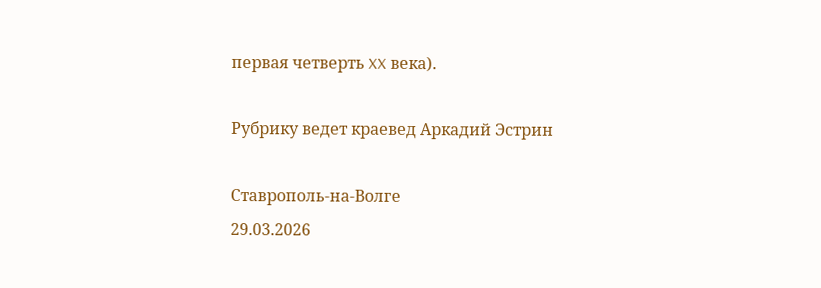первая четверть XX века).

Рубрику ведет краевед Аркадий Эстрин

Ставрополь-на-Волге
29.03.2026